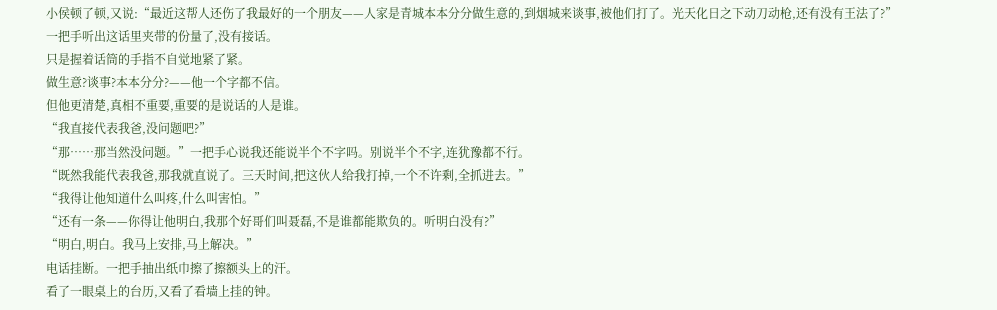小侯顿了顿,又说:“最近这帮人还伤了我最好的一个朋友——人家是青城本本分分做生意的,到烟城来谈事,被他们打了。光天化日之下动刀动枪,还有没有王法了?”
一把手听出这话里夹带的份量了,没有接话。
只是握着话筒的手指不自觉地紧了紧。
做生意?谈事?本本分分?——他一个字都不信。
但他更清楚,真相不重要,重要的是说话的人是谁。
“我直接代表我爸,没问题吧?”
“那……那当然没问题。”一把手心说我还能说半个不字吗。别说半个不字,连犹豫都不行。
“既然我能代表我爸,那我就直说了。三天时间,把这伙人给我打掉,一个不许剩,全抓进去。”
“我得让他知道什么叫疼,什么叫害怕。”
“还有一条——你得让他明白,我那个好哥们叫聂磊,不是谁都能欺负的。听明白没有?”
“明白,明白。我马上安排,马上解决。”
电话挂断。一把手抽出纸巾擦了擦额头上的汗。
看了一眼桌上的台历,又看了看墙上挂的钟。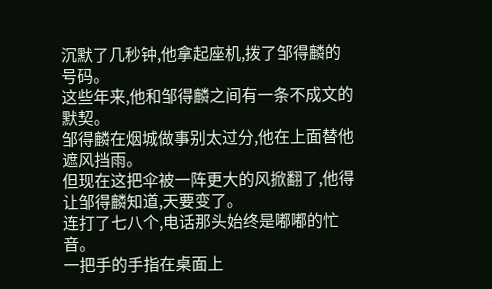沉默了几秒钟,他拿起座机,拨了邹得麟的号码。
这些年来,他和邹得麟之间有一条不成文的默契。
邹得麟在烟城做事别太过分,他在上面替他遮风挡雨。
但现在这把伞被一阵更大的风掀翻了,他得让邹得麟知道,天要变了。
连打了七八个,电话那头始终是嘟嘟的忙音。
一把手的手指在桌面上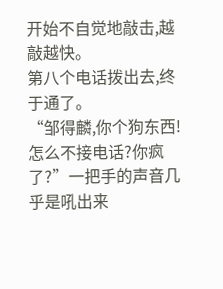开始不自觉地敲击,越敲越快。
第八个电话拨出去,终于通了。
“邹得麟,你个狗东西!怎么不接电话?你疯了?”一把手的声音几乎是吼出来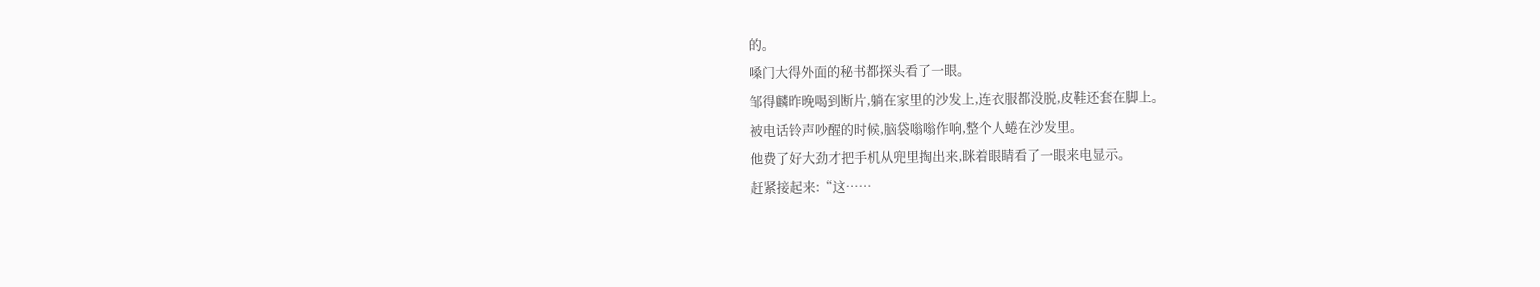的。
嗓门大得外面的秘书都探头看了一眼。
邹得麟昨晚喝到断片,躺在家里的沙发上,连衣服都没脱,皮鞋还套在脚上。
被电话铃声吵醒的时候,脑袋嗡嗡作响,整个人蜷在沙发里。
他费了好大劲才把手机从兜里掏出来,眯着眼睛看了一眼来电显示。
赶紧接起来:“这……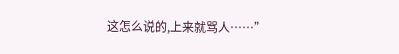这怎么说的,上来就骂人……”